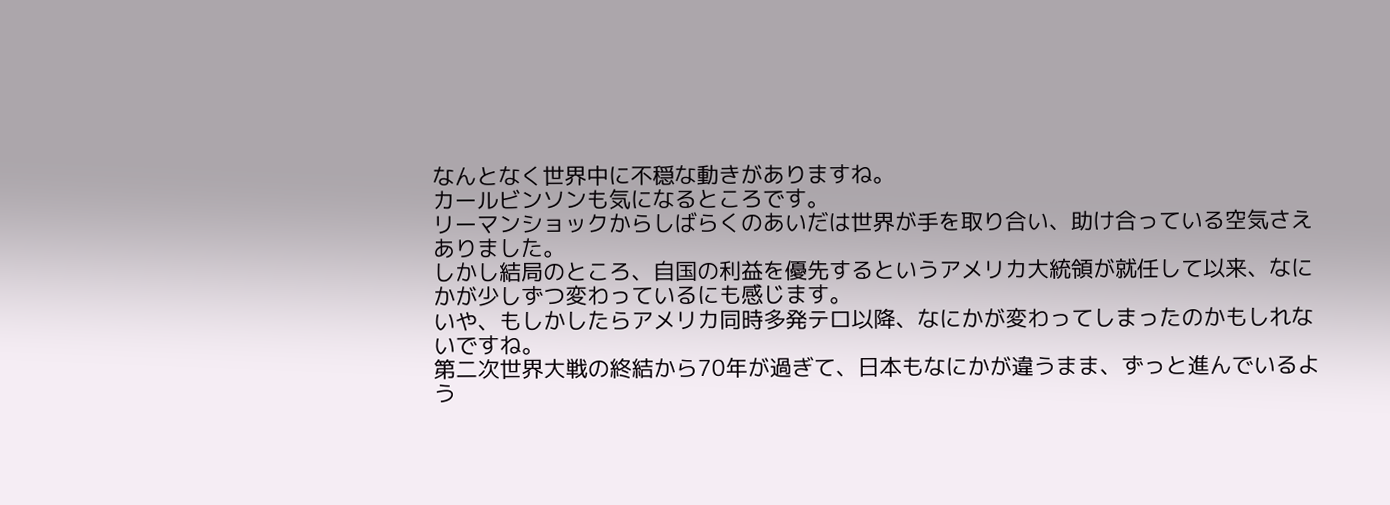なんとなく世界中に不穏な動きがありますね。
カールビンソンも気になるところです。
リーマンショックからしばらくのあいだは世界が手を取り合い、助け合っている空気さえありました。
しかし結局のところ、自国の利益を優先するというアメリカ大統領が就任して以来、なにかが少しずつ変わっているにも感じます。
いや、もしかしたらアメリカ同時多発テロ以降、なにかが変わってしまったのかもしれないですね。
第二次世界大戦の終結から70年が過ぎて、日本もなにかが違うまま、ずっと進んでいるよう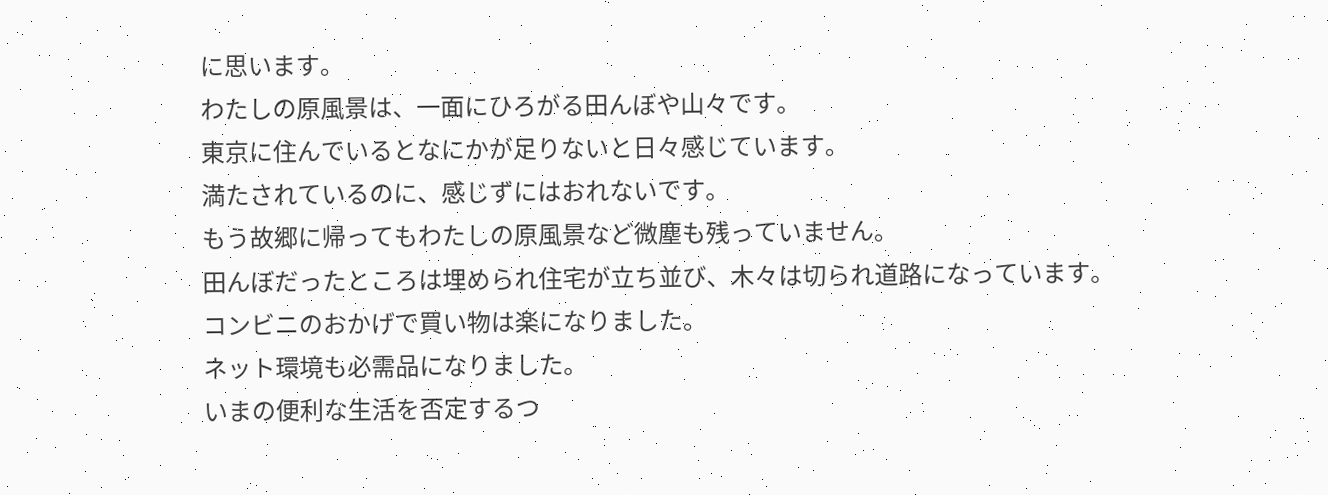に思います。
わたしの原風景は、一面にひろがる田んぼや山々です。
東京に住んでいるとなにかが足りないと日々感じています。
満たされているのに、感じずにはおれないです。
もう故郷に帰ってもわたしの原風景など微塵も残っていません。
田んぼだったところは埋められ住宅が立ち並び、木々は切られ道路になっています。
コンビニのおかげで買い物は楽になりました。
ネット環境も必需品になりました。
いまの便利な生活を否定するつ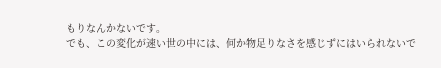もりなんかないです。
でも、この変化が速い世の中には、何か物足りなさを感じずにはいられないで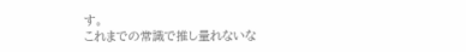す。
これまでの常識で推し量れないな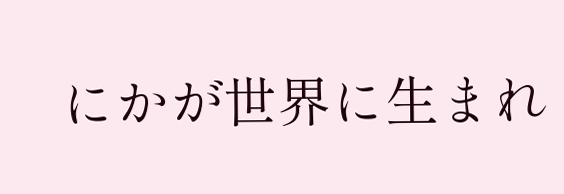にかが世界に生まれ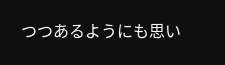つつあるようにも思い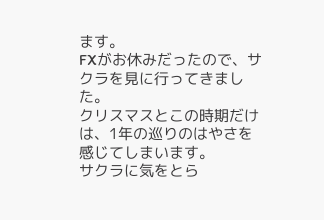ます。
FXがお休みだったので、サクラを見に行ってきました。
クリスマスとこの時期だけは、1年の巡りのはやさを感じてしまいます。
サクラに気をとら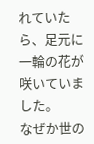れていたら、足元に一輪の花が咲いていました。
なぜか世の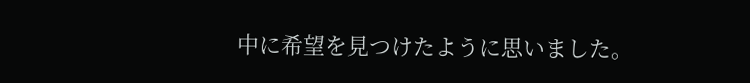中に希望を見つけたように思いました。